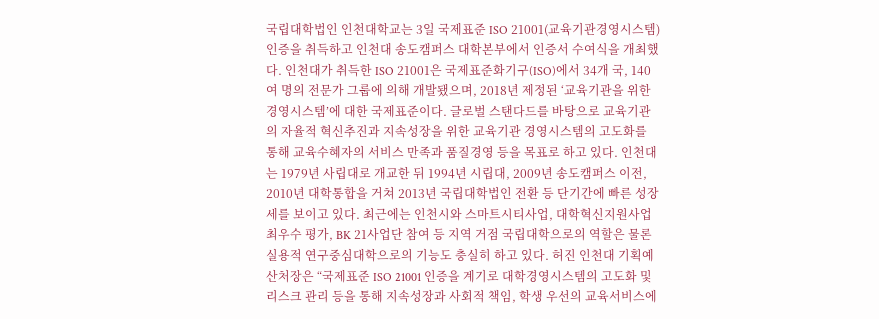국립대학법인 인천대학교는 3일 국제표준 ISO 21001(교육기관경영시스템) 인증을 취득하고 인천대 송도캠퍼스 대학본부에서 인증서 수여식을 개최했다. 인천대가 취득한 ISO 21001은 국제표준화기구(ISO)에서 34개 국, 140여 명의 전문가 그룹에 의해 개발됐으며, 2018년 제정된 ‘교육기관을 위한 경영시스템’에 대한 국제표준이다. 글로벌 스탠다드를 바탕으로 교육기관의 자율적 혁신추진과 지속성장을 위한 교육기관 경영시스템의 고도화를 통해 교육수혜자의 서비스 만족과 품질경영 등을 목표로 하고 있다. 인천대는 1979년 사립대로 개교한 뒤 1994년 시립대, 2009년 송도캠퍼스 이전, 2010년 대학통합을 거쳐 2013년 국립대학법인 전환 등 단기간에 빠른 성장세를 보이고 있다. 최근에는 인천시와 스마트시티사업, 대학혁신지원사업 최우수 평가, BK 21사업단 참여 등 지역 거점 국립대학으로의 역할은 물론 실용적 연구중심대학으로의 기능도 충실히 하고 있다. 허진 인천대 기획예산처장은 “국제표준 ISO 21001 인증을 계기로 대학경영시스템의 고도화 및 리스크 관리 등을 통해 지속성장과 사회적 책임, 학생 우선의 교육서비스에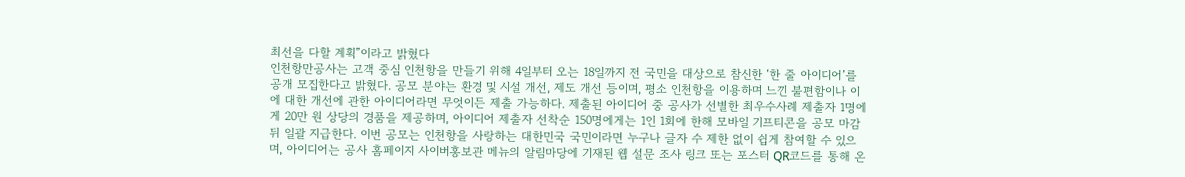최선을 다할 계획”이라고 밝혔다
인천항만공사는 고객 중심 인천항을 만들기 위해 4일부터 오는 18일까지 전 국민을 대상으로 참신한 ‘한 줄 아이디어’를 공개 모집한다고 밝혔다. 공모 분야는 환경 및 시설 개선, 제도 개선 등이며, 평소 인천항을 이용하며 느낀 불편함이나 이에 대한 개선에 관한 아이디어라면 무엇이든 제출 가능하다. 제출된 아이디어 중 공사가 선별한 최우수사례 제출자 1명에게 20만 원 상당의 경품을 제공하며, 아이디어 제출자 선착순 150명에게는 1인 1회에 한해 모바일 기프티콘을 공모 마감 뒤 일괄 지급한다. 이번 공모는 인천항을 사랑하는 대한민국 국민이라면 누구나 글자 수 제한 없이 쉽게 참여할 수 있으며, 아이디어는 공사 홈페이지 사이버홍보관 메뉴의 알림마당에 기재된 웹 설문 조사 링크 또는 포스터 QR코드를 통해 온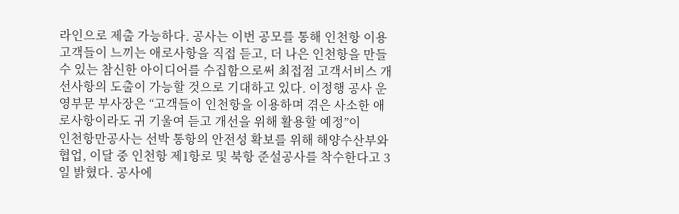라인으로 제출 가능하다. 공사는 이번 공모를 통해 인천항 이용 고객들이 느끼는 애로사항을 직접 듣고, 더 나은 인천항을 만들 수 있는 참신한 아이디어를 수집함으로써 최접점 고객서비스 개선사항의 도출이 가능할 것으로 기대하고 있다. 이정행 공사 운영부문 부사장은 “고객들이 인천항을 이용하며 겪은 사소한 애로사항이라도 귀 기울여 듣고 개선을 위해 활용할 예정”이
인천항만공사는 선박 통항의 안전성 확보를 위해 해양수산부와 협업, 이달 중 인천항 제1항로 및 북항 준설공사를 착수한다고 3일 밝혔다. 공사에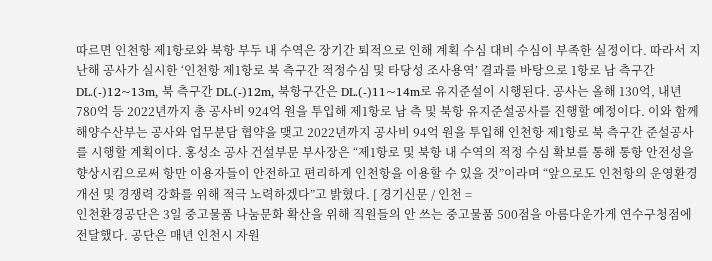따르면 인천항 제1항로와 북항 부두 내 수역은 장기간 퇴적으로 인해 계획 수심 대비 수심이 부족한 실정이다. 따라서 지난해 공사가 실시한 ‘인천항 제1항로 북 측구간 적정수심 및 타당성 조사용역’ 결과를 바탕으로 1항로 남 측구간 DL.(-)12~13m, 북 측구간 DL.(-)12m, 북항구간은 DL.(-)11~14m로 유지준설이 시행된다. 공사는 올해 130억, 내년 780억 등 2022년까지 총 공사비 924억 원을 투입해 제1항로 남 측 및 북항 유지준설공사를 진행할 예정이다. 이와 함께 해양수산부는 공사와 업무분담 협약을 맺고 2022년까지 공사비 94억 원을 투입해 인천항 제1항로 북 측구간 준설공사를 시행할 계획이다. 홍성소 공사 건설부문 부사장은 “제1항로 및 북항 내 수역의 적정 수심 확보를 통해 통항 안전성을 향상시킴으로써 항만 이용자들이 안전하고 편리하게 인천항을 이용할 수 있을 것”이라며 “앞으로도 인천항의 운영환경 개선 및 경쟁력 강화를 위해 적극 노력하겠다”고 밝혔다. [ 경기신문 / 인천 =
인천환경공단은 3일 중고물품 나눔문화 확산을 위해 직원들의 안 쓰는 중고물품 500점을 아름다운가게 연수구청점에 전달했다. 공단은 매년 인천시 자원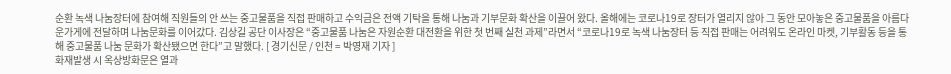순환 녹색 나눔장터에 참여해 직원들의 안 쓰는 중고물품을 직접 판매하고 수익금은 전액 기탁을 통해 나눔과 기부문화 확산을 이끌어 왔다. 올해에는 코로나19로 장터가 열리지 않아 그 동안 모아놓은 중고물품을 아름다운가게에 전달하며 나눔문화를 이어갔다. 김상길 공단 이사장은 “중고물품 나눔은 자원순환 대전환을 위한 첫 번째 실천 과제”라면서 “코로나19로 녹색 나눔장터 등 직접 판매는 어려워도 온라인 마켓, 기부활동 등을 통해 중고물품 나눔 문화가 확산됐으면 한다”고 말했다. [ 경기신문 / 인천 = 박영재 기자 ]
화재발생 시 옥상방화문은 열과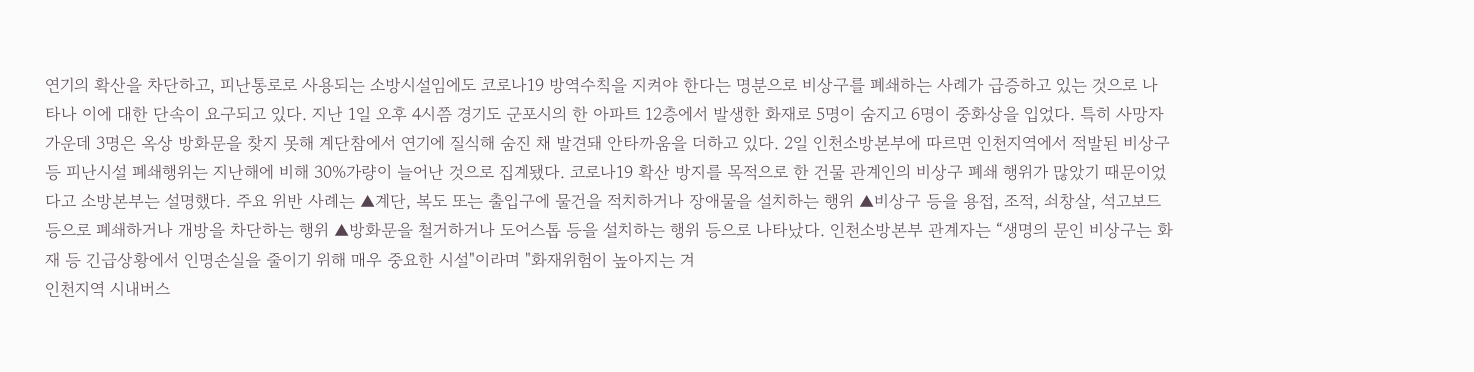연기의 확산을 차단하고, 피난통로로 사용되는 소방시설임에도 코로나19 방역수칙을 지켜야 한다는 명분으로 비상구를 폐쇄하는 사례가 급증하고 있는 것으로 나타나 이에 대한 단속이 요구되고 있다. 지난 1일 오후 4시쯤 경기도 군포시의 한 아파트 12층에서 발생한 화재로 5명이 숨지고 6명이 중화상을 입었다. 특히 사망자 가운데 3명은 옥상 방화문을 찾지 못해 계단참에서 연기에 질식해 숨진 채 발견돼 안타까움을 더하고 있다. 2일 인천소방본부에 따르면 인천지역에서 적발된 비상구 등 피난시설 폐쇄행위는 지난해에 비해 30%가량이 늘어난 것으로 집계됐다. 코로나19 확산 방지를 목적으로 한 건물 관계인의 비상구 폐쇄 행위가 많았기 때문이었다고 소방본부는 설명했다. 주요 위반 사례는 ▲계단, 복도 또는 출입구에 물건을 적치하거나 장애물을 설치하는 행위 ▲비상구 등을 용접, 조적, 쇠창살, 석고보드 등으로 폐쇄하거나 개방을 차단하는 행위 ▲방화문을 철거하거나 도어스톱 등을 설치하는 행위 등으로 나타났다. 인천소방본부 관계자는 “생명의 문인 비상구는 화재 등 긴급상황에서 인명손실을 줄이기 위해 매우 중요한 시설"이라며 "화재위험이 높아지는 겨
인천지역 시내버스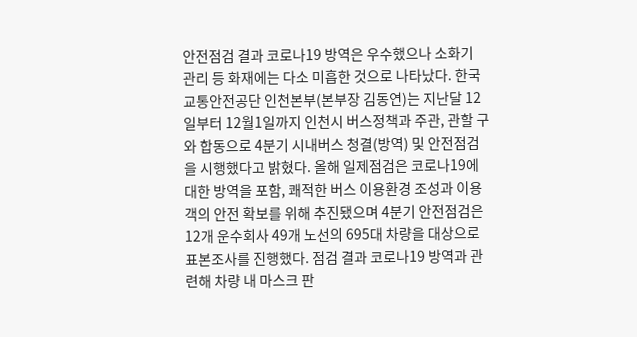안전점검 결과 코로나19 방역은 우수했으나 소화기 관리 등 화재에는 다소 미흡한 것으로 나타났다. 한국교통안전공단 인천본부(본부장 김동연)는 지난달 12일부터 12월1일까지 인천시 버스정책과 주관, 관할 구와 합동으로 4분기 시내버스 청결(방역) 및 안전점검을 시행했다고 밝혔다. 올해 일제점검은 코로나19에 대한 방역을 포함, 쾌적한 버스 이용환경 조성과 이용객의 안전 확보를 위해 추진됐으며 4분기 안전점검은 12개 운수회사 49개 노선의 695대 차량을 대상으로 표본조사를 진행했다. 점검 결과 코로나19 방역과 관련해 차량 내 마스크 판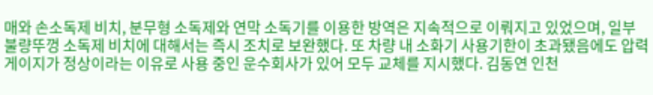매와 손소독제 비치, 분무형 소독제와 연막 소독기를 이용한 방역은 지속적으로 이뤄지고 있었으며, 일부 불량뚜껑 소독제 비치에 대해서는 즉시 조치로 보완했다. 또 차량 내 소화기 사용기한이 초과됐음에도 압력게이지가 정상이라는 이유로 사용 중인 운수회사가 있어 모두 교체를 지시했다. 김동연 인천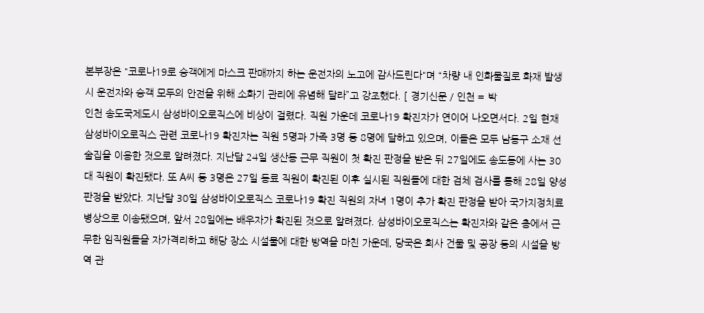본부장은 "코로나19로 승객에게 마스크 판매까지 하는 운전자의 노고에 감사드린다"며 “차량 내 인화물질로 화재 발생시 운전자와 승객 모두의 안전을 위해 소화기 관리에 유념해 달라”고 강조했다. [ 경기신문 / 인천 = 박
인천 송도국제도시 삼성바이오로직스에 비상이 걸렸다. 직원 가운데 코로나19 확진자가 연이어 나오면서다. 2일 현재 삼성바이오로직스 관련 코로나19 확진자는 직원 5명과 가족 3명 등 8명에 달하고 있으며, 이들은 모두 남동구 소재 선술집을 이용한 것으로 알려졌다. 지난달 24일 생산동 근무 직원이 첫 확진 판정을 받은 뒤 27일에도 송도동에 사는 30대 직원이 확진됐다. 또 A씨 등 3명은 27일 동료 직원이 확진된 이후 실시된 직원들에 대한 검체 검사를 통해 28일 양성판정을 받았다. 지난달 30일 삼성바이오로직스 코로나19 확진 직원의 자녀 1명이 추가 확진 판정을 받아 국가지정치료병상으로 이송됐으며, 앞서 28일에는 배우자가 확진된 것으로 알려졌다. 삼성바이오로직스는 확진자와 같은 층에서 근무한 임직원들을 자가격리하고 해당 장소 시설물에 대한 방역을 마친 가운데, 당국은 회사 건물 및 공장 등의 시설을 방역 관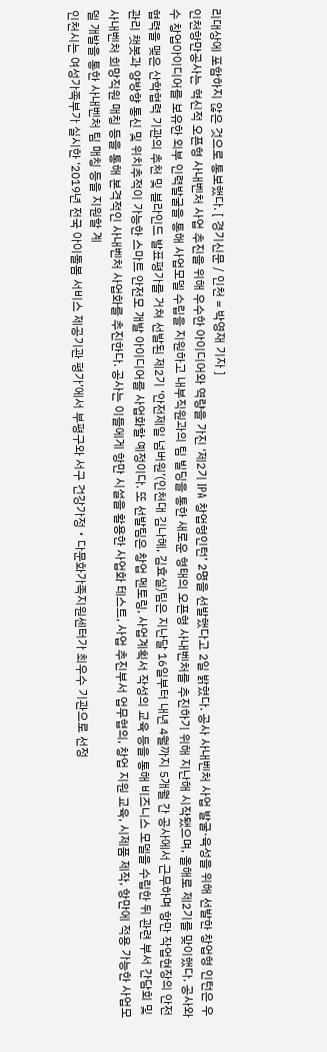리대상에 포함하지 않은 것으로 통보했다. [ 경기신문 / 인천 = 박영재 기자 ]
인천항만공사는 혁신적 오픈형 사내벤처 사업 추진을 위해 우수한 아이디어와 역량을 가진 ‘제2기 IPA 창업형인턴’ 2명을 선발했다고 2일 밝혔다. 공사 사내벤처 사업 발굴·육성을 위해 선발한 창업형 인턴은 우수 창업아이디어를 보유한 외부 인력발굴을 통해 사업모델 수립을 지원하고 내부직원과의 팀 빌딩을 통한 새로운 형태의 오픈형 사내벤처를 추진하기 위해 지난해 시작됐으며, 올해로 제2기를 맞이했다. 공사와 협력을 맺은 산학협력 기관의 추천 및 블라인드 발표평가를 거쳐 선발된 제2기 ‘안전제일 넘버원’(인천대 김나혜, 김효실)팀은 지난달 16일부터 내년 4월까지 5개월 간 공사에서 근무하며 항만 작업현장의 안전관리 챗봇과 양방향 통신 및 위치추적이 가능한 스마트 안전모 개발 아이디어를 사업화할 예정이다. 또 선발팀은 창업 멘토링, 사업계획서 작성의 교육 등을 통해 비즈니스 모델을 수립한 뒤 관련 부서 간담회 및 사내벤처 희망직원 매칭 등을 통해 본격적인 사내벤처 사업화를 추진한다. 공사는 이들에게 항만 시설을 활용한 사업화 테스트, 사업 추진부서 업무협의, 창업 지원 교육, 시제품 제작, 항만에 적용 가능한 사업모델 개발을 통한 사내벤처 팀 매칭 등을 지원할 계
인천시는 여성가족부가 실시한 ‘2019년 전국 아이돌봄 서비스 제공기관 평가’에서 부평구와 서구 건강가정‧다문화가족지원센터가 최우수 기관으로 선정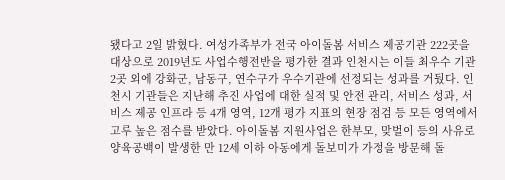됐다고 2일 밝혔다. 여성가족부가 전국 아이돌봄 서비스 제공기관 222곳을 대상으로 2019년도 사업수행전반을 평가한 결과 인천시는 이들 최우수 기관 2곳 외에 강화군, 남동구, 연수구가 우수기관에 선정되는 성과를 거뒀다. 인천시 기관들은 지난해 추진 사업에 대한 실적 및 안전 관리, 서비스 성과, 서비스 제공 인프라 등 4개 영역, 12개 평가 지표의 현장 점검 등 모든 영역에서 고루 높은 점수를 받았다. 아이돌봄 지원사업은 한부모, 맞벌이 등의 사유로 양육공백이 발생한 만 12세 이하 아동에게 돌보미가 가정을 방문해 돌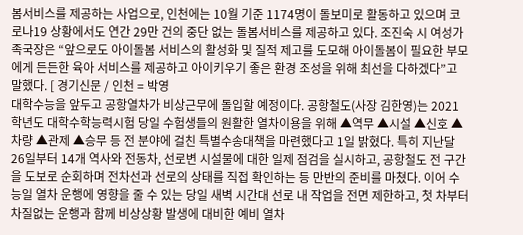봄서비스를 제공하는 사업으로, 인천에는 10월 기준 1174명이 돌보미로 활동하고 있으며 코로나19 상황에서도 연간 29만 건의 중단 없는 돌봄서비스를 제공하고 있다. 조진숙 시 여성가족국장은 “앞으로도 아이돌봄 서비스의 활성화 및 질적 제고를 도모해 아이돌봄이 필요한 부모에게 든든한 육아 서비스를 제공하고 아이키우기 좋은 환경 조성을 위해 최선을 다하겠다”고 말했다. [ 경기신문 / 인천 = 박영
대학수능을 앞두고 공항열차가 비상근무에 돌입할 예정이다. 공항철도(사장 김한영)는 2021학년도 대학수학능력시험 당일 수험생들의 원활한 열차이용을 위해 ▲역무 ▲시설 ▲신호 ▲차량 ▲관제 ▲승무 등 전 분야에 걸친 특별수송대책을 마련했다고 1일 밝혔다. 특히 지난달 26일부터 14개 역사와 전동차, 선로변 시설물에 대한 일제 점검을 실시하고, 공항철도 전 구간을 도보로 순회하며 전차선과 선로의 상태를 직접 확인하는 등 만반의 준비를 마쳤다. 이어 수능일 열차 운행에 영향을 줄 수 있는 당일 새벽 시간대 선로 내 작업을 전면 제한하고, 첫 차부터 차질없는 운행과 함께 비상상황 발생에 대비한 예비 열차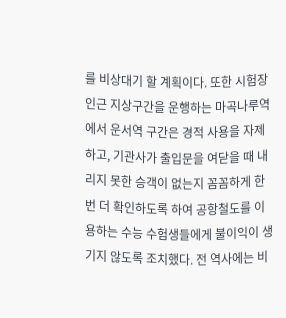를 비상대기 할 계획이다. 또한 시험장 인근 지상구간을 운행하는 마곡나루역에서 운서역 구간은 경적 사용을 자제하고, 기관사가 출입문을 여닫을 때 내리지 못한 승객이 없는지 꼼꼼하게 한번 더 확인하도록 하여 공항철도를 이용하는 수능 수험생들에게 불이익이 생기지 않도록 조치했다. 전 역사에는 비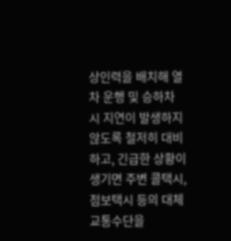상인력을 배치해 열차 운행 및 승하차 시 지연이 발생하지 않도록 철저히 대비하고, 긴급한 상황이 생기면 주변 콜택시, 점보택시 등의 대체교통수단을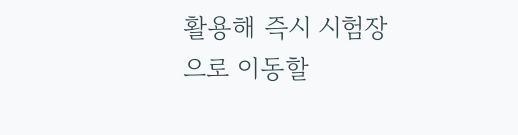활용해 즉시 시험장으로 이동할